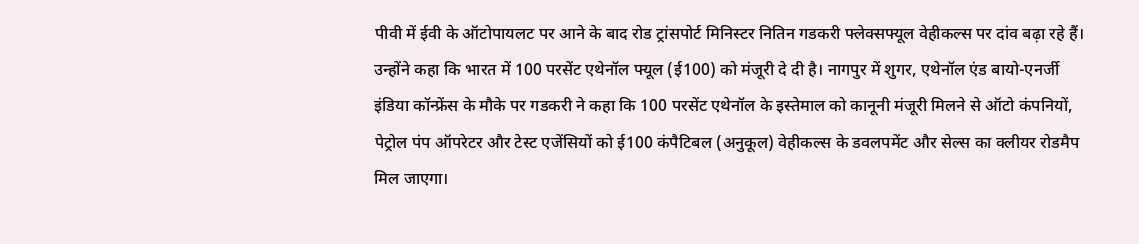पीवी में ईवी के ऑटोपायलट पर आने के बाद रोड ट्रांसपोर्ट मिनिस्टर नितिन गडकरी फ्लेक्सफ्यूल वेहीकल्स पर दांव बढ़ा रहे हैं। उन्होंने कहा कि भारत में 100 परसेंट एथेनॉल फ्यूल (ई100) को मंजूरी दे दी है। नागपुर में शुगर, एथेनॉल एंड बायो-एनर्जी इंडिया कॉन्फ्रेंस के मौके पर गडकरी ने कहा कि 100 परसेंट एथेनॉल के इस्तेमाल को कानूनी मंजूरी मिलने से ऑटो कंपनियों, पेट्रोल पंप ऑपरेटर और टेस्ट एजेंसियों को ई100 कंपैटिबल (अनुकूल) वेहीकल्स के डवलपमेंट और सेल्स का क्लीयर रोडमैप मिल जाएगा।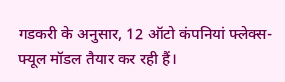गडकरी के अनुसार, 12 ऑटो कंपनियां फ्लेक्स-फ्यूल मॉडल तैयार कर रही हैं।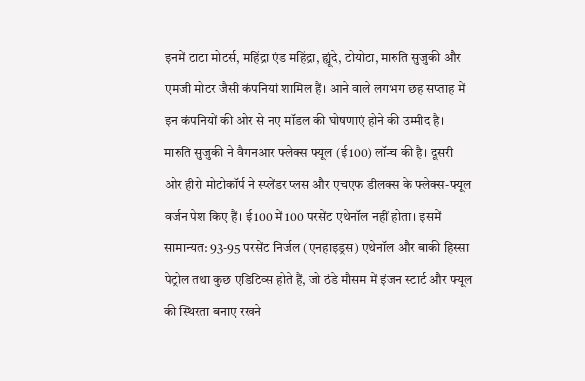इनमें टाटा मोटर्स, महिंद्रा एंड महिंद्रा, ह्यूंदे, टोयोटा, मारुति सुजुकी और एमजी मोटर जैसी कंपनियां शामिल हैं। आने वाले लगभग छह सप्ताह में इन कंपनियों की ओर से नए मॉडल की घोषणाएं होने की उम्मीद है। मारुति सुजुकी ने वैगनआर फ्लेक्स फ्यूल (ई100) लॉन्च की है। दूसरी ओर हीरो मोटोकॉर्प ने स्प्लेंडर प्लस और एचएफ डीलक्स के फ्लेक्स-फ्यूल वर्जन पेश किए हैं। ई100 में 100 परसेंट एथेनॉल नहीं होता। इसमें सामान्यत: 93-95 परसेंट निर्जल (एनहाइड्रस) एथेनॉल और बाकी हिस्सा पेट्रोल तथा कुछ एडिटिव्स होते हैं, जो ठंडे मौसम में इंजन स्टार्ट और फ्यूल की स्थिरता बनाए रखने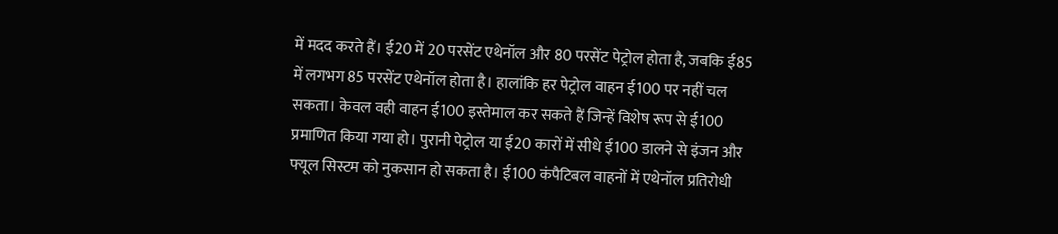में मदद करते हैं। ई20 में 20 परसेंट एथेनॉल और 80 परसेंट पेट्रोल होता है, जबकि ई85 में लगभग 85 परसेंट एथेनॉल होता है। हालांकि हर पेट्रोल वाहन ई100 पर नहीं चल सकता। केवल वही वाहन ई100 इस्तेमाल कर सकते हैं जिन्हें विशेष रूप से ई100 प्रमाणित किया गया हो। पुरानी पेट्रोल या ई20 कारों में सीधे ई100 डालने से इंजन और फ्यूल सिस्टम को नुकसान हो सकता है। ई100 कंपैटिबल वाहनों में एथेनॉल प्रतिरोधी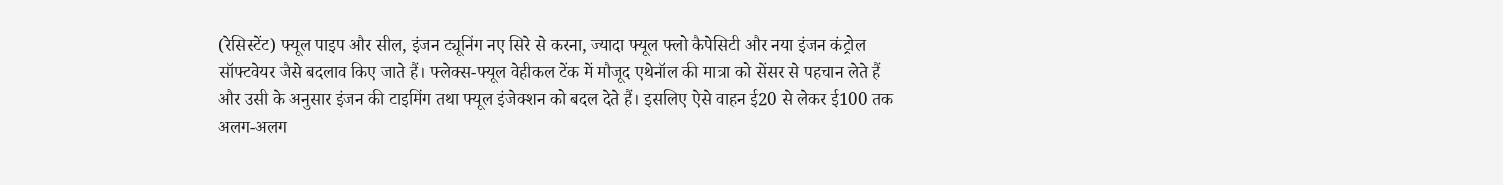(रेसिस्टेंट) फ्यूल पाइप और सील, इंजन ट्यूनिंग नए सिरे से करना, ज्यादा फ्यूल फ्लो कैपेसिटी और नया इंजन कंट्रोल सॉफ्टवेयर जैसे बदलाव किए जाते हैं। फ्लेक्स-फ्यूल वेहीकल टेंक में मौजूद एथेनॉल की मात्रा को सेंसर से पहचान लेते हैं और उसी के अनुसार इंजन की टाइमिंग तथा फ्यूल इंजेक्शन को बदल देते हैं। इसलिए ऐसे वाहन ई20 से लेकर ई100 तक अलग-अलग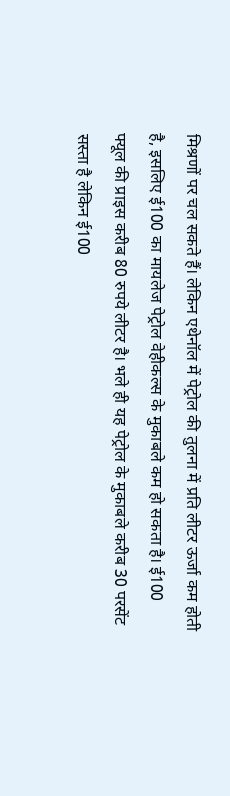मिश्रणों पर चल सकते हैं। लेकिन एथेनॉल में पेट्रोल की तुलना में प्रति लीटर ऊर्जा कम होती है, इसलिए ई100 का मायलेज पेट्रोल वेहीकल्स के मुकाबले कम हो सकता है। ई100 फ्यूल की प्राइस करीब 80 रुपये लीटर है। भले ही यह पेट्रोल के मुकाबले करीब 30 परसेंट सस्ता है लेकिन ई100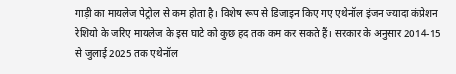गाड़ी का मायलेज पेट्रोल से कम होता है। विशेष रूप से डिजाइन किए गए एथेनॉल इंजन ज्यादा कंप्रेशन रेशियो के जरिए मायलेज के इस घाटे को कुछ हद तक कम कर सकते हैं। सरकार के अनुसार 2014-15 से जुलाई 2025 तक एथेनॉल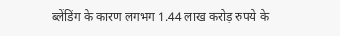ब्लेंडिंग के कारण लगभग 1.44 लाख करोड़ रुपये के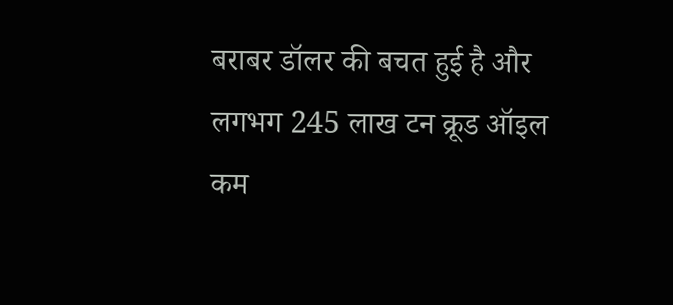बराबर डॉलर की बचत हुई है और लगभग 245 लाख टन क्रूड ऑइल कम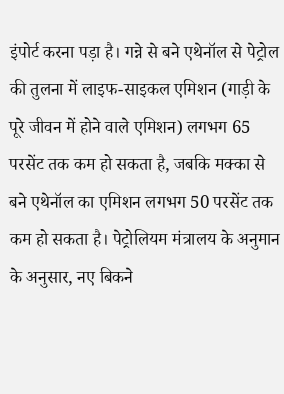इंपोर्ट करना पड़ा है। गन्ने से बने एथेनॉल से पेट्रोल की तुलना में लाइफ-साइकल एमिशन (गाड़ी के पूरे जीवन में होने वाले एमिशन) लगभग 65 परसेंट तक कम हो सकता है, जबकि मक्का से बने एथेनॉल का एमिशन लगभग 50 परसेंट तक कम हो सकता है। पेट्रोलियम मंत्रालय के अनुमान के अनुसार, नए बिकने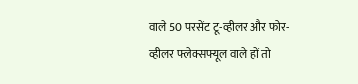वाले 50 परसेंट टू-व्हीलर और फोर-व्हीलर फ्लेक्सफ्यूल वाले हों तो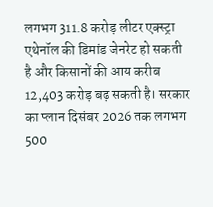लगभग 311.8 करोड़ लीटर एक्स्ट्रा एथेनॉल की डिमांड जेनरेट हो सकती है और किसानों की आय करीब 12,403 करोड़ बढ़ सकती है। सरकार का प्लान दिसंबर 2026 तक लगभग 500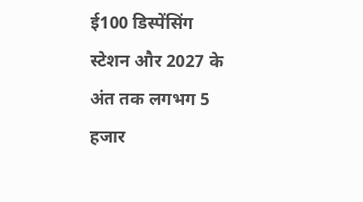ई100 डिस्पेंसिंग स्टेशन और 2027 के अंत तक लगभग 5 हजार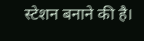स्टेशन बनाने की है।